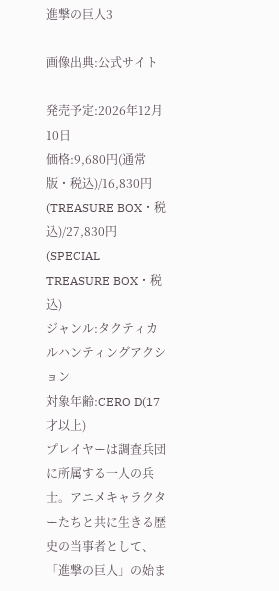進撃の巨人3

画像出典:公式サイト

発売予定:2026年12月10日
価格:9,680円(通常版・税込)/16,830円(TREASURE BOX・税込)/27,830円(SPECIAL TREASURE BOX・税込)
ジャンル:タクティカルハンティングアクション
対象年齢:CERO D(17才以上)
プレイヤーは調査兵団に所属する一人の兵士。アニメキャラクターたちと共に生きる歴史の当事者として、「進撃の巨人」の始ま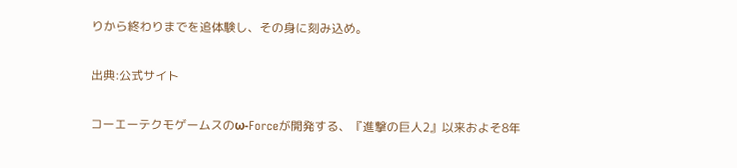りから終わりまでを追体験し、その身に刻み込め。

出典:公式サイト

コーエーテクモゲームスのω-Forceが開発する、『進撃の巨人2』以来およそ8年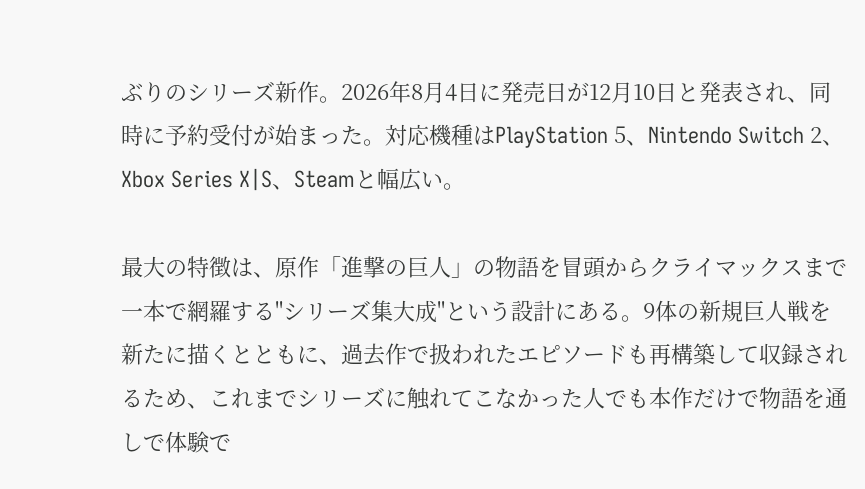ぶりのシリーズ新作。2026年8月4日に発売日が12月10日と発表され、同時に予約受付が始まった。対応機種はPlayStation 5、Nintendo Switch 2、Xbox Series X|S、Steamと幅広い。

最大の特徴は、原作「進撃の巨人」の物語を冒頭からクライマックスまで一本で網羅する"シリーズ集大成"という設計にある。9体の新規巨人戦を新たに描くとともに、過去作で扱われたエピソードも再構築して収録されるため、これまでシリーズに触れてこなかった人でも本作だけで物語を通しで体験で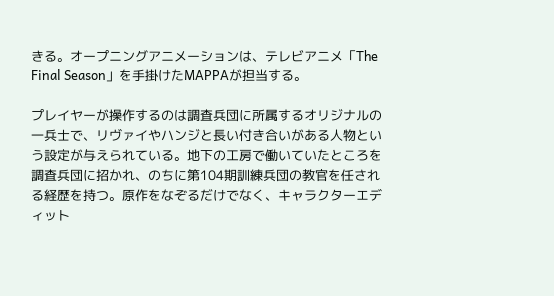きる。オープニングアニメーションは、テレビアニメ「The Final Season」を手掛けたMAPPAが担当する。

プレイヤーが操作するのは調査兵団に所属するオリジナルの一兵士で、リヴァイやハンジと長い付き合いがある人物という設定が与えられている。地下の工房で働いていたところを調査兵団に招かれ、のちに第104期訓練兵団の教官を任される経歴を持つ。原作をなぞるだけでなく、キャラクターエディット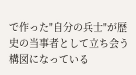で作った"自分の兵士"が歴史の当事者として立ち会う構図になっている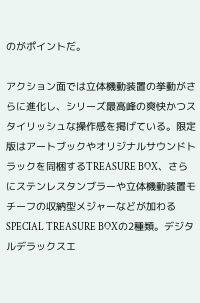のがポイントだ。

アクション面では立体機動装置の挙動がさらに進化し、シリーズ最高峰の爽快かつスタイリッシュな操作感を掲げている。限定版はアートブックやオリジナルサウンドトラックを同梱するTREASURE BOX、さらにステンレスタンブラーや立体機動装置モチーフの収納型メジャーなどが加わるSPECIAL TREASURE BOXの2種類。デジタルデラックスエ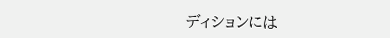ディションには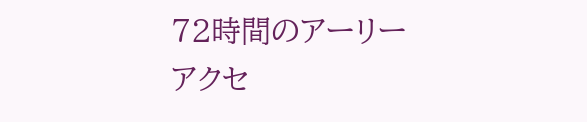72時間のアーリーアクセ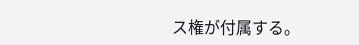ス権が付属する。